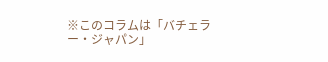※このコラムは「バチェラー・ジャパン」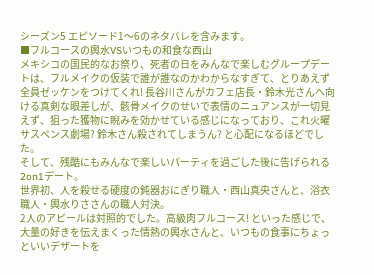シーズン5 エピソード1〜6のネタバレを含みます。
■フルコースの輿水VSいつもの和食な西山
メキシコの国民的なお祭り、死者の日をみんなで楽しむグループデートは、フルメイクの仮装で誰が誰なのかわからなすぎて、とりあえず全員ゼッケンをつけてくれ! 長谷川さんがカフェ店長・鈴木光さんへ向ける真剣な眼差しが、骸骨メイクのせいで表情のニュアンスが一切見えず、狙った獲物に睨みを効かせている感じになっており、これ火曜サスペンス劇場? 鈴木さん殺されてしまうん? と心配になるほどでした。
そして、残酷にもみんなで楽しいパーティを過ごした後に告げられる2on1デート。
世界初、人を殺せる硬度の鈍器おにぎり職人・西山真央さんと、浴衣職人・輿水りささんの職人対決。
2人のアピールは対照的でした。高級肉フルコース! といった感じで、大量の好きを伝えまくった情熱の輿水さんと、いつもの食事にちょっといいデザートを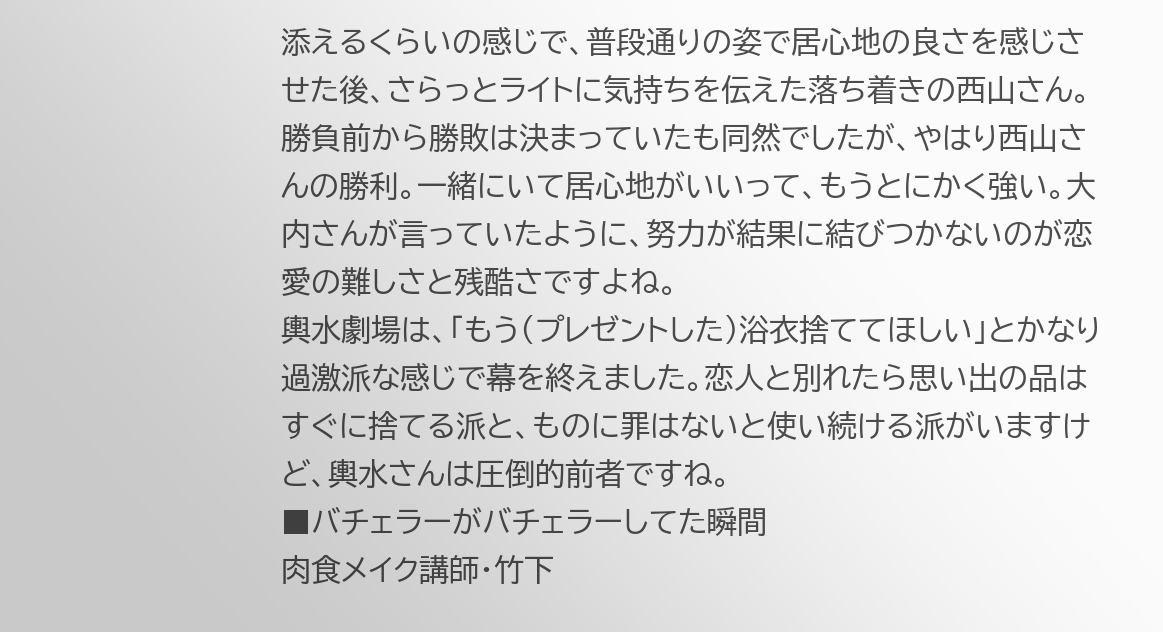添えるくらいの感じで、普段通りの姿で居心地の良さを感じさせた後、さらっとライトに気持ちを伝えた落ち着きの西山さん。
勝負前から勝敗は決まっていたも同然でしたが、やはり西山さんの勝利。一緒にいて居心地がいいって、もうとにかく強い。大内さんが言っていたように、努力が結果に結びつかないのが恋愛の難しさと残酷さですよね。
輿水劇場は、「もう(プレゼントした)浴衣捨ててほしい」とかなり過激派な感じで幕を終えました。恋人と別れたら思い出の品はすぐに捨てる派と、ものに罪はないと使い続ける派がいますけど、輿水さんは圧倒的前者ですね。
■バチェラーがバチェラーしてた瞬間
肉食メイク講師・竹下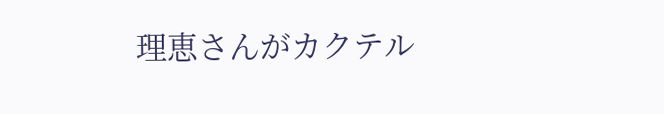理恵さんがカクテル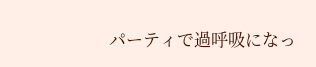パーティで過呼吸になっ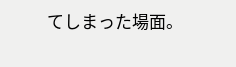てしまった場面。